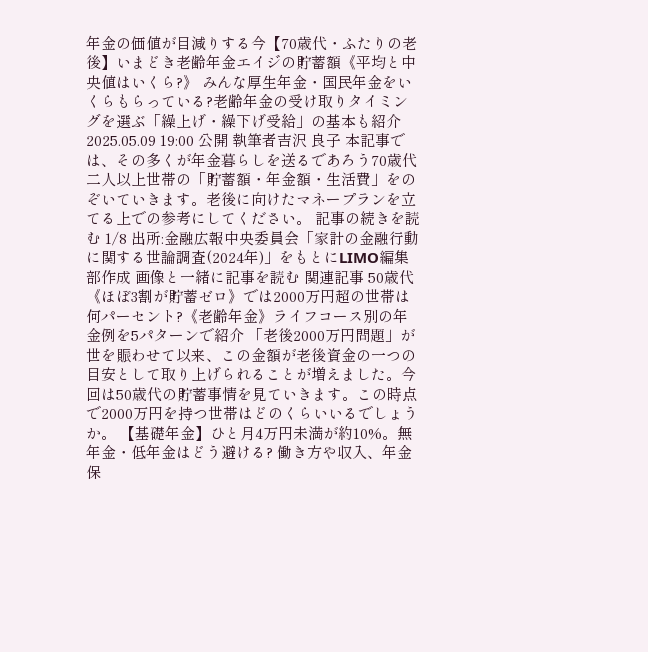年金の価値が目減りする今【70歳代・ふたりの老後】いまどき老齢年金エイジの貯蓄額《平均と中央値はいくら?》 みんな厚生年金・国民年金をいくらもらっている?老齢年金の受け取りタイミングを選ぶ「繰上げ・繰下げ受給」の基本も紹介 2025.05.09 19:00 公開 執筆者吉沢 良子 本記事では、その多くが年金暮らしを送るであろう70歳代二人以上世帯の「貯蓄額・年金額・生活費」をのぞいていきます。老後に向けたマネープランを立てる上での参考にしてください。 記事の続きを読む 1/8 出所:金融広報中央委員会「家計の金融行動に関する世論調査(2024年)」をもとにLIMO編集部作成 画像と一緒に記事を読む 関連記事 50歳代《ほぼ3割が貯蓄ゼロ》では2000万円超の世帯は何パーセント?《老齢年金》ライフコース別の年金例を5パターンで紹介 「老後2000万円問題」が世を賑わせて以来、この金額が老後資金の一つの目安として取り上げられることが増えました。今回は50歳代の貯蓄事情を見ていきます。この時点で2000万円を持つ世帯はどのくらいいるでしょうか。 【基礎年金】ひと月4万円未満が約10%。無年金・低年金はどう避ける? 働き方や収入、年金保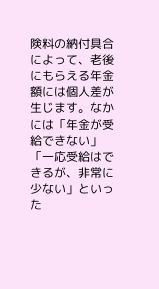険料の納付具合によって、老後にもらえる年金額には個人差が生じます。なかには「年金が受給できない」「一応受給はできるが、非常に少ない」といった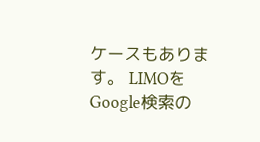ケースもあります。 LIMOをGoogle検索の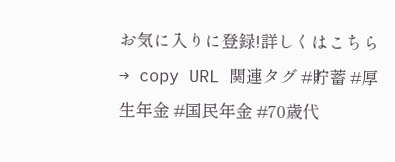お気に入りに登録!詳しくはこちら→ copy URL 関連タグ #貯蓄 #厚生年金 #国民年金 #70歳代